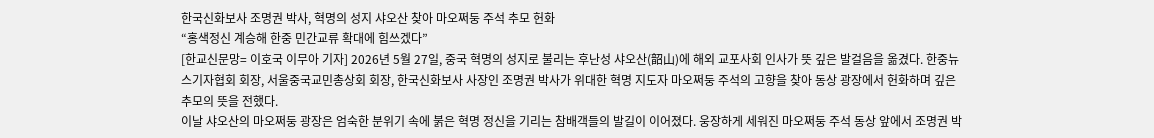한국신화보사 조명권 박사, 혁명의 성지 샤오산 찾아 마오쩌둥 주석 추모 헌화
“홍색정신 계승해 한중 민간교류 확대에 힘쓰겠다”
[한교신문망= 이호국 이무아 기자] 2026년 5월 27일, 중국 혁명의 성지로 불리는 후난성 샤오산(韶山)에 해외 교포사회 인사가 뜻 깊은 발걸음을 옮겼다. 한중뉴스기자협회 회장, 서울중국교민총상회 회장, 한국신화보사 사장인 조명권 박사가 위대한 혁명 지도자 마오쩌둥 주석의 고향을 찾아 동상 광장에서 헌화하며 깊은 추모의 뜻을 전했다.
이날 샤오산의 마오쩌둥 광장은 엄숙한 분위기 속에 붉은 혁명 정신을 기리는 참배객들의 발길이 이어졌다. 웅장하게 세워진 마오쩌둥 주석 동상 앞에서 조명권 박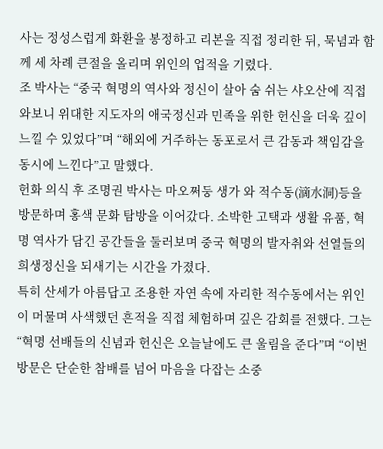사는 정성스럽게 화환을 봉정하고 리본을 직접 정리한 뒤, 묵념과 함께 세 차례 큰절을 올리며 위인의 업적을 기렸다.
조 박사는 “중국 혁명의 역사와 정신이 살아 숨 쉬는 샤오산에 직접 와보니 위대한 지도자의 애국정신과 민족을 위한 헌신을 더욱 깊이 느낄 수 있었다”며 “해외에 거주하는 동포로서 큰 감동과 책임감을 동시에 느낀다”고 말했다.
헌화 의식 후 조명권 박사는 마오쩌둥 생가 와 적수동(滴水洞)등을 방문하며 홍색 문화 탐방을 이어갔다. 소박한 고택과 생활 유품, 혁명 역사가 담긴 공간들을 둘러보며 중국 혁명의 발자취와 선열들의 희생정신을 되새기는 시간을 가졌다.
특히 산세가 아름답고 조용한 자연 속에 자리한 적수동에서는 위인이 머물며 사색했던 흔적을 직접 체험하며 깊은 감회를 전했다. 그는 “혁명 선배들의 신념과 헌신은 오늘날에도 큰 울림을 준다”며 “이번 방문은 단순한 참배를 넘어 마음을 다잡는 소중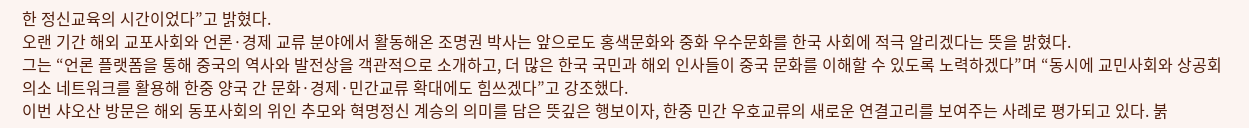한 정신교육의 시간이었다”고 밝혔다.
오랜 기간 해외 교포사회와 언론·경제 교류 분야에서 활동해온 조명권 박사는 앞으로도 홍색문화와 중화 우수문화를 한국 사회에 적극 알리겠다는 뜻을 밝혔다.
그는 “언론 플랫폼을 통해 중국의 역사와 발전상을 객관적으로 소개하고, 더 많은 한국 국민과 해외 인사들이 중국 문화를 이해할 수 있도록 노력하겠다”며 “동시에 교민사회와 상공회의소 네트워크를 활용해 한중 양국 간 문화·경제·민간교류 확대에도 힘쓰겠다”고 강조했다.
이번 샤오산 방문은 해외 동포사회의 위인 추모와 혁명정신 계승의 의미를 담은 뜻깊은 행보이자, 한중 민간 우호교류의 새로운 연결고리를 보여주는 사례로 평가되고 있다. 붉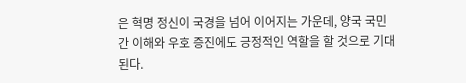은 혁명 정신이 국경을 넘어 이어지는 가운데, 양국 국민 간 이해와 우호 증진에도 긍정적인 역할을 할 것으로 기대된다.